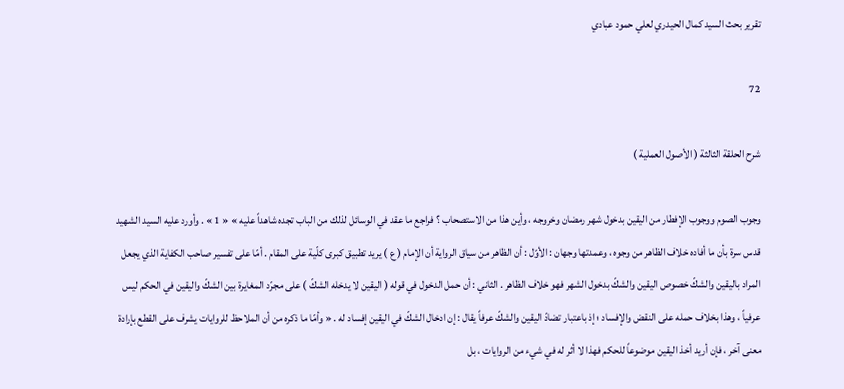تقرير بحث السيد كمال الحيدري لعلي حمود عبادي

72

شرح الحلقة الثالثة ( الأصول العملية )

وجوب الصوم ووجوب الإفطار من اليقين بدخول شهر رمضان وخروجه ، وأين هذا من الاستصحاب ؟ فراجع ما عقد في الوسائل لذلك من الباب تجده شاهداً عليه » « 1 » . وأورد عليه السيد الشهيد قدس سرة بأن ما أفاده خلاف الظاهر من وجوه ، وعمدتها وجهان : الأوّل : أن الظاهر من سياق الرواية أن الإمام ( ع ) يريد تطبيق كبرى كلّية على المقام . أمّا على تفسير صاحب الكفاية الذي يجعل المراد باليقين والشكّ خصوص اليقين والشكّ بدخول الشهر فهو خلاف الظاهر . الثاني : أن حمل الدخول في قوله ( اليقين لا يدخله الشكّ ) على مجرّد المغايرة بين الشكّ واليقين في الحكم ليس عرفياً ، وهذا بخلاف حمله على النقض والإفساد ؛ إذ باعتبار تضادّ اليقين والشكّ عرفاً يقال : إن ادخال الشكّ في اليقين إفساد له . « وأمّا ما ذكره من أن الملاحظ للروايات يشرف على القطع بإرادة معنى آخر ، فإن أريد أخذ اليقين موضوعاً للحكم فهذا لا أثر له في شيء من الروايات ، بل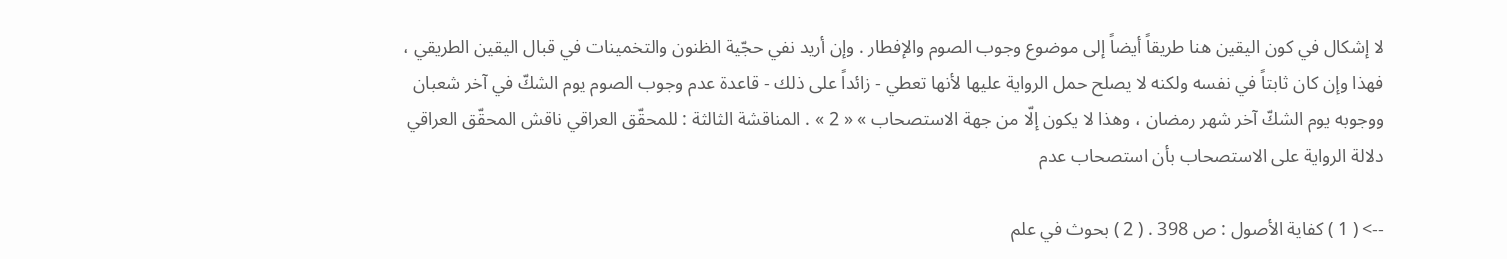لا إشكال في كون اليقين هنا طريقاً أيضاً إلى موضوع وجوب الصوم والإفطار . وإن أريد نفي حجّية الظنون والتخمينات في قبال اليقين الطريقي ، فهذا وإن كان ثابتاً في نفسه ولكنه لا يصلح حمل الرواية عليها لأنها تعطي - زائداً على ذلك - قاعدة عدم وجوب الصوم يوم الشكّ في آخر شعبان ووجوبه يوم الشكّ آخر شهر رمضان ، وهذا لا يكون إلّا من جهة الاستصحاب » « 2 » . المناقشة الثالثة : للمحقّق العراقي ناقش المحقّق العراقي دلالة الرواية على الاستصحاب بأن استصحاب عدم

--> ( 1 ) كفاية الأصول : ص 398 . ( 2 ) بحوث في علم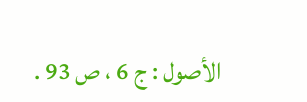الأصول : ج 6 ، ص 93 .